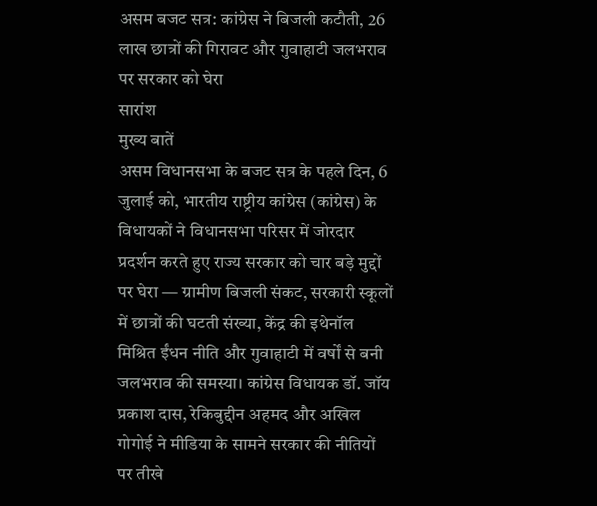असम बजट सत्र: कांग्रेस ने बिजली कटौती, 26 लाख छात्रों की गिरावट और गुवाहाटी जलभराव पर सरकार को घेरा
सारांश
मुख्य बातें
असम विधानसभा के बजट सत्र के पहले दिन, 6 जुलाई को, भारतीय राष्ट्रीय कांग्रेस (कांग्रेस) के विधायकों ने विधानसभा परिसर में जोरदार प्रदर्शन करते हुए राज्य सरकार को चार बड़े मुद्दों पर घेरा — ग्रामीण बिजली संकट, सरकारी स्कूलों में छात्रों की घटती संख्या, केंद्र की इथेनॉल मिश्रित ईंधन नीति और गुवाहाटी में वर्षों से बनी जलभराव की समस्या। कांग्रेस विधायक डॉ. जॉय प्रकाश दास, रेकिबुद्दीन अहमद और अखिल गोगोई ने मीडिया के सामने सरकार की नीतियों पर तीखे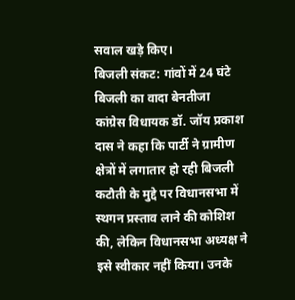सवाल खड़े किए।
बिजली संकट: गांवों में 24 घंटे बिजली का वादा बेनतीजा
कांग्रेस विधायक डॉ. जॉय प्रकाश दास ने कहा कि पार्टी ने ग्रामीण क्षेत्रों में लगातार हो रही बिजली कटौती के मुद्दे पर विधानसभा में स्थगन प्रस्ताव लाने की कोशिश की, लेकिन विधानसभा अध्यक्ष ने इसे स्वीकार नहीं किया। उनके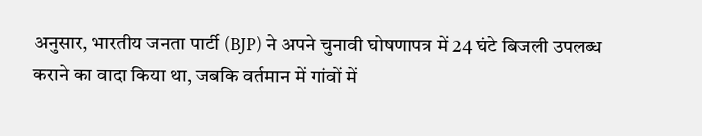अनुसार, भारतीय जनता पार्टी (BJP) ने अपने चुनावी घोषणापत्र में 24 घंटे बिजली उपलब्ध कराने का वादा किया था, जबकि वर्तमान में गांवों में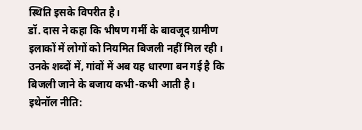स्थिति इसके विपरीत है।
डॉ. दास ने कहा कि भीषण गर्मी के बावजूद ग्रामीण इलाकों में लोगों को नियमित बिजली नहीं मिल रही। उनके शब्दों में, गांवों में अब यह धारणा बन गई है कि बिजली जाने के बजाय कभी-कभी आती है।
इथेनॉल नीति: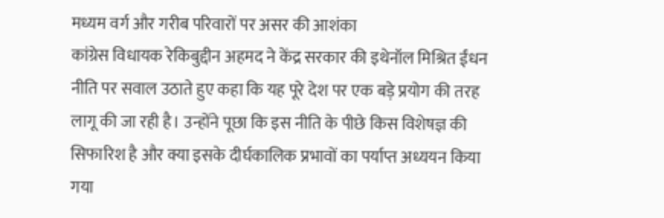मध्यम वर्ग और गरीब परिवारों पर असर की आशंका
कांग्रेस विधायक रेकिबुद्दीन अहमद ने केंद्र सरकार की इथेनॉल मिश्रित ईंधन नीति पर सवाल उठाते हुए कहा कि यह पूरे देश पर एक बड़े प्रयोग की तरह लागू की जा रही है। उन्होंने पूछा कि इस नीति के पीछे किस विशेषज्ञ की सिफारिश है और क्या इसके दीर्घकालिक प्रभावों का पर्याप्त अध्ययन किया गया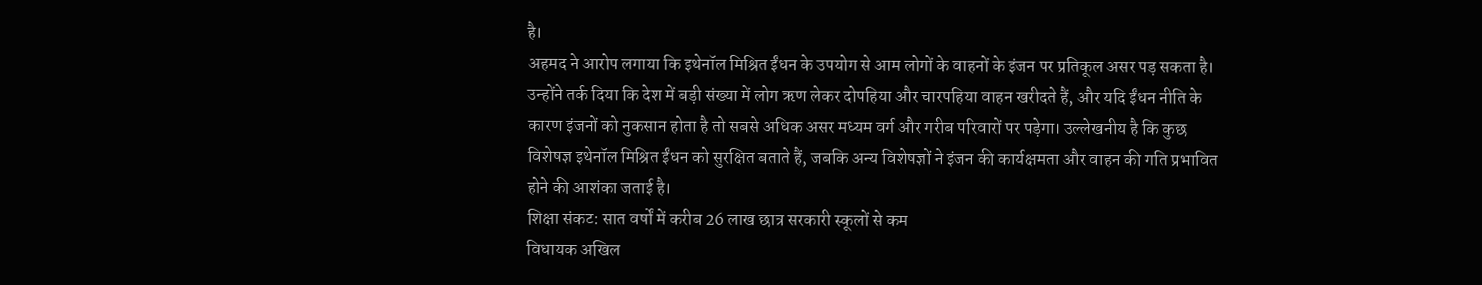है।
अहमद ने आरोप लगाया कि इथेनॉल मिश्रित ईंधन के उपयोग से आम लोगों के वाहनों के इंजन पर प्रतिकूल असर पड़ सकता है। उन्होंने तर्क दिया कि देश में बड़ी संख्या में लोग ऋण लेकर दोपहिया और चारपहिया वाहन खरीदते हैं, और यदि ईंधन नीति के कारण इंजनों को नुकसान होता है तो सबसे अधिक असर मध्यम वर्ग और गरीब परिवारों पर पड़ेगा। उल्लेखनीय है कि कुछ विशेषज्ञ इथेनॉल मिश्रित ईंधन को सुरक्षित बताते हैं, जबकि अन्य विशेषज्ञों ने इंजन की कार्यक्षमता और वाहन की गति प्रभावित होने की आशंका जताई है।
शिक्षा संकट: सात वर्षों में करीब 26 लाख छात्र सरकारी स्कूलों से कम
विधायक अखिल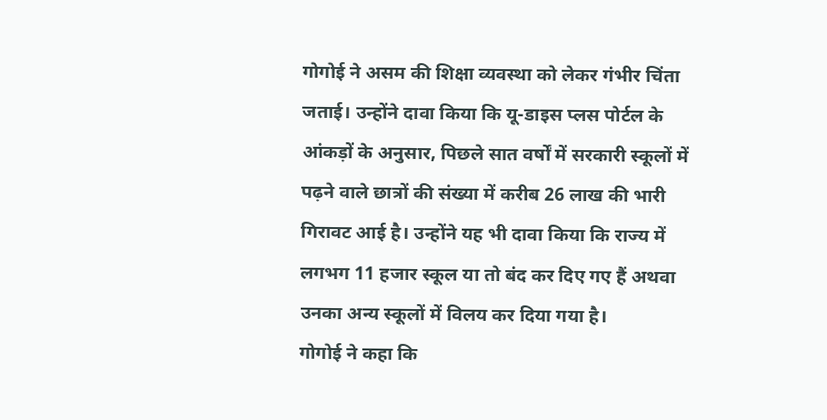गोगोई ने असम की शिक्षा व्यवस्था को लेकर गंभीर चिंता जताई। उन्होंने दावा किया कि यू-डाइस प्लस पोर्टल के आंकड़ों के अनुसार, पिछले सात वर्षों में सरकारी स्कूलों में पढ़ने वाले छात्रों की संख्या में करीब 26 लाख की भारी गिरावट आई है। उन्होंने यह भी दावा किया कि राज्य में लगभग 11 हजार स्कूल या तो बंद कर दिए गए हैं अथवा उनका अन्य स्कूलों में विलय कर दिया गया है।
गोगोई ने कहा कि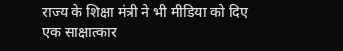राज्य के शिक्षा मंत्री ने भी मीडिया को दिए एक साक्षात्कार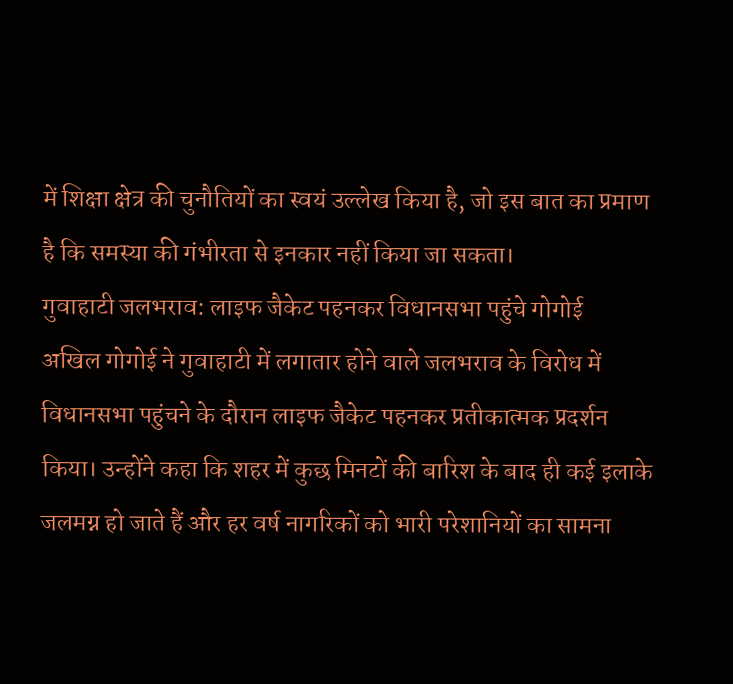में शिक्षा क्षेत्र की चुनौतियों का स्वयं उल्लेख किया है, जो इस बात का प्रमाण है कि समस्या की गंभीरता से इनकार नहीं किया जा सकता।
गुवाहाटी जलभराव: लाइफ जैकेट पहनकर विधानसभा पहुंचे गोगोई
अखिल गोगोई ने गुवाहाटी में लगातार होने वाले जलभराव के विरोध में विधानसभा पहुंचने के दौरान लाइफ जैकेट पहनकर प्रतीकात्मक प्रदर्शन किया। उन्होंने कहा कि शहर में कुछ मिनटों की बारिश के बाद ही कई इलाके जलमग्न हो जाते हैं और हर वर्ष नागरिकों को भारी परेशानियों का सामना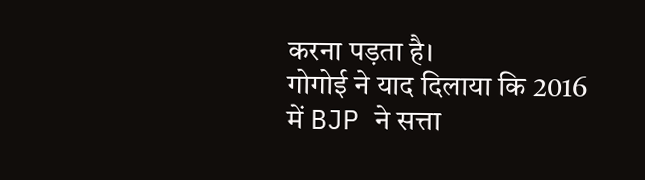करना पड़ता है।
गोगोई ने याद दिलाया कि 2016 में BJP ने सत्ता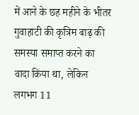में आने के छह महीने के भीतर गुवाहाटी की कृत्रिम बाढ़ की समस्या समाप्त करने का वादा किया था, लेकिन लगभग 11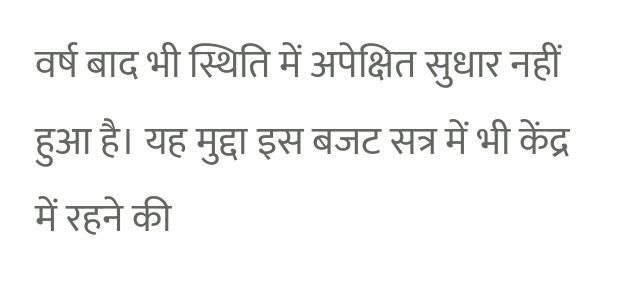वर्ष बाद भी स्थिति में अपेक्षित सुधार नहीं हुआ है। यह मुद्दा इस बजट सत्र में भी केंद्र में रहने की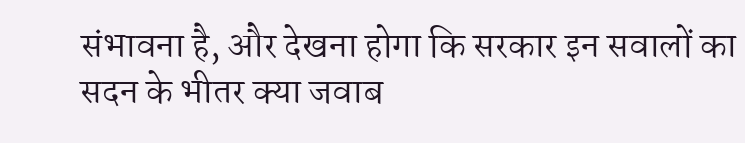संभावना है, और देखना होगा कि सरकार इन सवालों का सदन के भीतर क्या जवाब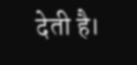देती है।